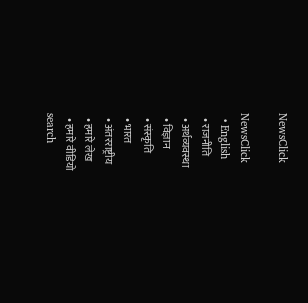NewsClick

NewsClick
  • English
  • राजनीति
  • अर्थव्यवस्था
  • विज्ञान
  • संस्कृति
  • भारत
  • अंतरराष्ट्रीय
  • हमारे लेख
  • हमारे वीडियो
search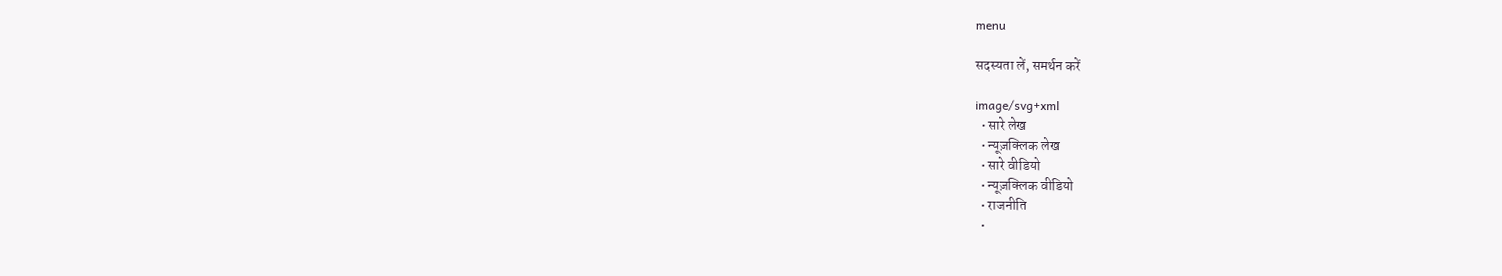menu

सदस्यता लें, समर्थन करें

image/svg+xml
  • सारे लेख
  • न्यूज़क्लिक लेख
  • सारे वीडियो
  • न्यूज़क्लिक वीडियो
  • राजनीति
  •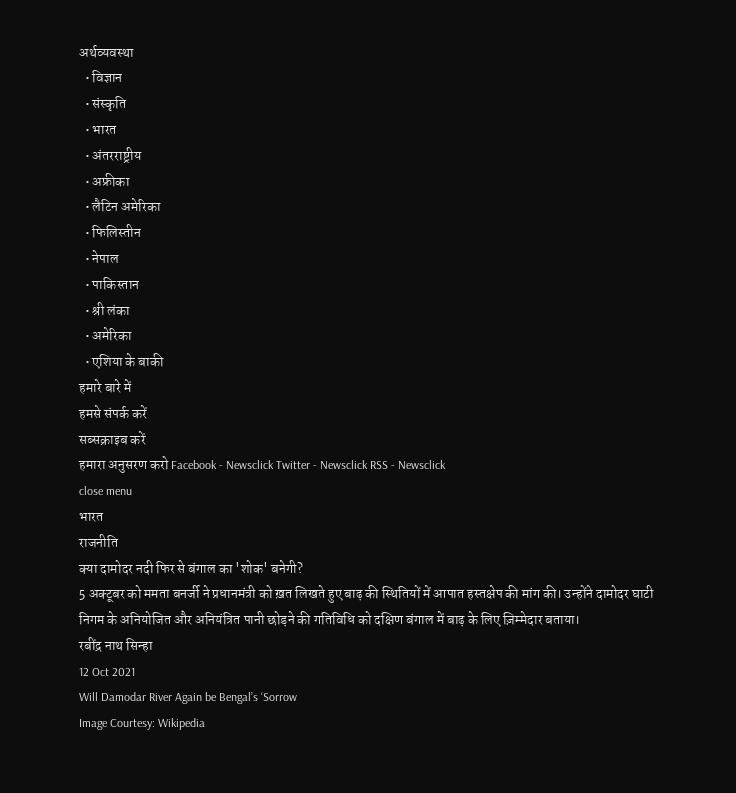अर्थव्यवस्था
  • विज्ञान
  • संस्कृति
  • भारत
  • अंतरराष्ट्रीय
  • अफ्रीका
  • लैटिन अमेरिका
  • फिलिस्तीन
  • नेपाल
  • पाकिस्तान
  • श्री लंका
  • अमेरिका
  • एशिया के बाकी
हमारे बारे में
हमसे संपर्क करें
सब्सक्राइब करें
हमारा अनुसरण करो Facebook - Newsclick Twitter - Newsclick RSS - Newsclick
close menu
भारत
राजनीति
क्या दामोदर नदी फिर से बंगाल का 'शोक' बनेगी?
5 अक्टूबर को ममता बनर्जी ने प्रधानमंत्री को ख़त लिखते हुए बाढ़ की स्थितियों में आपात हस्तक्षेप की मांग की। उन्होंने दामोदर घाटी निगम के अनियोजित और अनियंत्रित पानी छोड़ने की गतिविधि को दक्षिण बंगाल में बाढ़ के लिए ज़िम्मेदार बताया।
रबींद्र नाथ सिन्हा
12 Oct 2021
Will Damodar River Again be Bengal’s ‘Sorrow
Image Courtesy: Wikipedia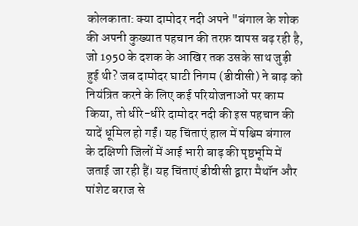कोलकाता: क्या दामोदर नदी अपने "बंगाल के शोक की अपनी कुख्यात पहचान की तरफ़ वापस बढ़ रही है, जो 1950 के दशक के आखिर तक उसके साथ जुड़ी हुई थी? जब दामोदर घाटी निगम (डीवीसी) ने बाढ़ को नियंत्रित करने के लिए कई परियोजनाओं पर काम किया, तो धीरे-धीरे दामोदर नदी की इस पहचान की यादें धूमिल हो गईं। यह चिंताएं हाल में पश्चिम बंगाल के दक्षिणी जिलों में आई भारी बाढ़ की पृष्ठभूमि में जताई जा रही हैं। यह चिंताएं डीवीसी द्वारा मैथॉन और पांशेट बराज से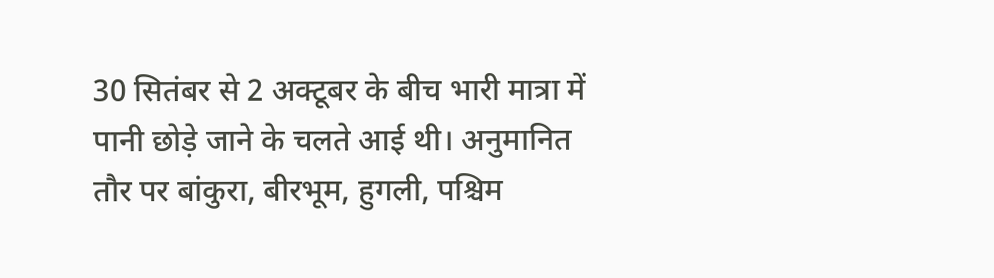30 सितंबर से 2 अक्टूबर के बीच भारी मात्रा में पानी छोड़े जाने के चलते आई थी। अनुमानित तौर पर बांकुरा, बीरभूम, हुगली, पश्चिम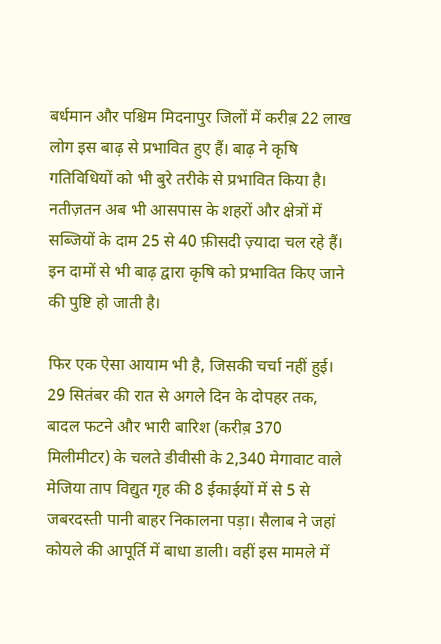बर्धमान और पश्चिम मिदनापुर जिलों में करीब़ 22 लाख लोग इस बाढ़ से प्रभावित हुए हैं। बाढ़ ने कृषि गतिविधियों को भी बुरे तरीके से प्रभावित किया है। नतीज़तन अब भी आसपास के शहरों और क्षेत्रों में सब्जियों के दाम 25 से 40 फ़ीसदी ज़्यादा चल रहे हैं। इन दामों से भी बाढ़ द्वारा कृषि को प्रभावित किए जाने की पुष्टि हो जाती है।

फिर एक ऐसा आयाम भी है, जिसकी चर्चा नहीं हुई। 29 सितंबर की रात से अगले दिन के दोपहर तक, बादल फटने और भारी बारिश (करीब़ 370 मिलीमीटर) के चलते डीवीसी के 2,340 मेगावाट वाले मेजिया ताप विद्युत गृह की 8 ईकाईयों में से 5 से जबरदस्ती पानी बाहर निकालना पड़ा। सैलाब ने जहां कोयले की आपूर्ति में बाधा डाली। वहीं इस मामले में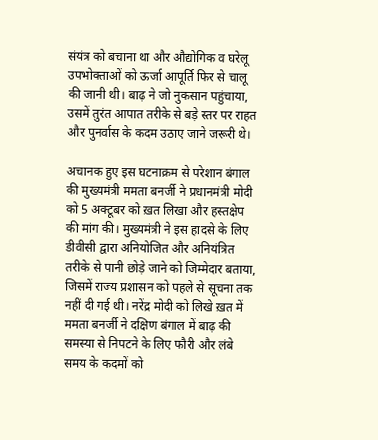संयंत्र को बचाना था और औद्योगिक व घरेलू उपभोक्ताओं को ऊर्जा आपूर्ति फिर से चालू की जानी थी। बाढ़ ने जो नुकसान पहुंचाया, उसमें तुरंत आपात तरीके से बड़े स्तर पर राहत और पुनर्वास के कदम उठाए जाने जरूरी थे।

अचानक हुए इस घटनाक्रम से परेशान बंगाल की मुख्यमंत्री ममता बनर्जी ने प्रधानमंत्री मोदी को 5 अक्टूबर को ख़त लिखा और हस्तक्षेप की मांग की। मुख्यमंत्री ने इस हादसे के लिए डीवीसी द्वारा अनियोजित और अनियंत्रित तरीके से पानी छोड़े जाने को जिम्मेदार बताया, जिसमें राज्य प्रशासन को पहले से सूचना तक नहीं दी गई थी। नरेंद्र मोदी को लिखे ख़त में ममता बनर्जी ने दक्षिण बंगाल में बाढ़ की समस्या से निपटने के लिए फौरी और लंबे समय के कदमों को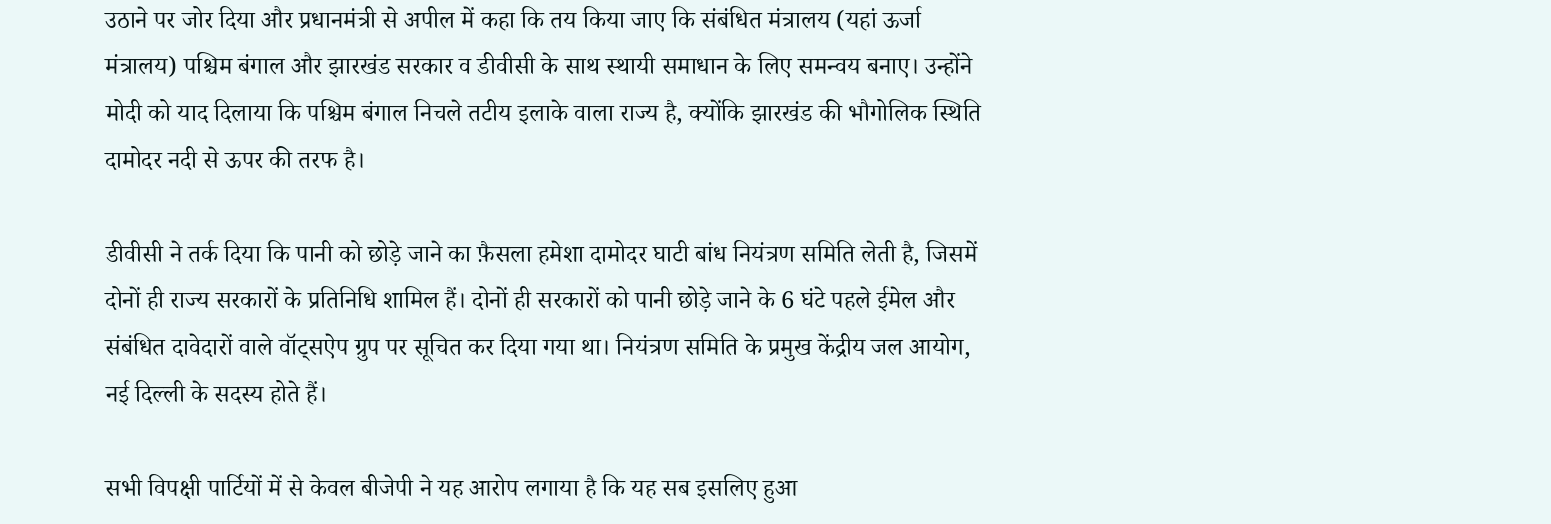उठाने पर जोर दिया और प्रधानमंत्री से अपील में कहा कि तय किया जाए कि संबंधित मंत्रालय (यहां ऊर्जा मंत्रालय) पश्चिम बंगाल और झारखंड सरकार व डीवीसी के साथ स्थायी समाधान के लिए समन्वय बनाए। उन्होंने मोदी को याद दिलाया कि पश्चिम बंगाल निचले तटीय इलाके वाला राज्य है, क्योंकि झारखंड की भौगोलिक स्थिति दामोदर नदी से ऊपर की तरफ है।

डीवीसी ने तर्क दिया कि पानी को छोड़े जाने का फ़ैसला हमेशा दामोदर घाटी बांध नियंत्रण समिति लेती है, जिसमें दोनों ही राज्य सरकारों के प्रतिनिधि शामिल हैं। दोनों ही सरकारों को पानी छोड़े जाने के 6 घंटे पहले ईमेल और संबंधित दावेदारों वाले वॉट्सऐप ग्रुप पर सूचित कर दिया गया था। नियंत्रण समिति के प्रमुख केंद्रीय जल आयोग, नई दिल्ली के सदस्य होते हैं।

सभी विपक्षी पार्टियों में से केवल बीजेपी ने यह आरोप लगाया है कि यह सब इसलिए हुआ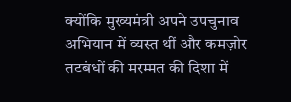क्योंकि मुख्यमंत्री अपने उपचुनाव अभियान में व्यस्त थीं और कमज़ोर तटबंधों की मरम्मत की दिशा में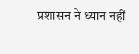प्रशासन ने ध्यान नहीं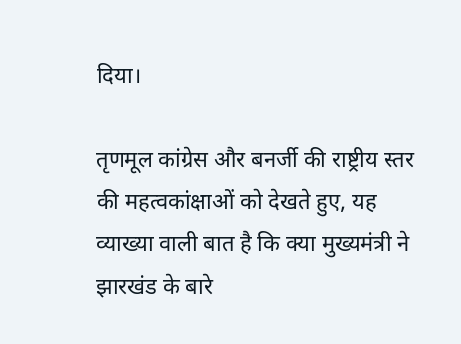दिया।

तृणमूल कांग्रेस और बनर्जी की राष्ट्रीय स्तर की महत्वकांक्षाओं को देखते हुए, यह व्याख्या वाली बात है कि क्या मुख्यमंत्री ने झारखंड के बारे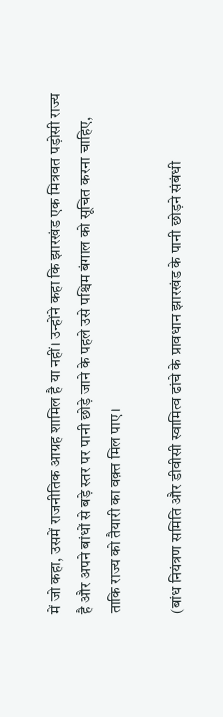में जो कहा, उसमें राजनीतिक आग्रह शामिल है या नहीं। उन्होंने कहा कि झारखंड एक मित्रवत पड़ोसी राज्य है और अपने बांधों से बड़े स्तर पर पानी छोड़े जाने के पहले उसे पश्चिम बंगाल को सूचित करना चाहिए, ताकि राज्य को तैयारी का वक़्त मिल पाए।

(बांध नियंत्रण समिति और डीवीसी स्वामित्व ढांचे के प्रावधान झारखंड के पानी छोड़ने संबंधी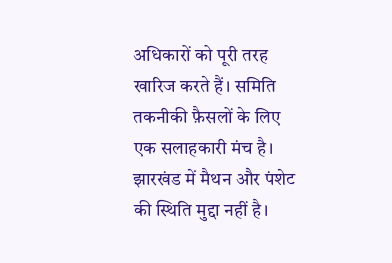अधिकारों को पूरी तरह खारिज करते हैं। समिति तकनीकी फ़ैसलों के लिए एक सलाहकारी मंच है। झारखंड में मैथन और पंशेट की स्थिति मुद्दा नहीं है।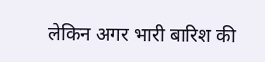लेकिन अगर भारी बारिश की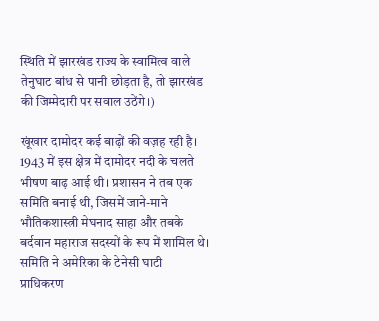स्थिति में झारखंड राज्य के स्वामित्व वाले तेनुघाट बांध से पानी छोड़ता है, तो झारखंड की जिम्मेदारी पर सवाल उठेंगे।)

खूंखार दामोदर कई बाढ़ों की वज़ह रही है। 1943 में इस क्षेत्र में दामोदर नदी के चलते भीषण बाढ़ आई थी। प्रशासन ने तब एक समिति बनाई थी, जिसमें जाने-माने भौतिकशास्त्री मेघनाद साहा और तबके बर्दवान महाराज सदस्यों के रूप में शामिल थे। समिति ने अमेरिका के टेनेसी घाटी प्राधिकरण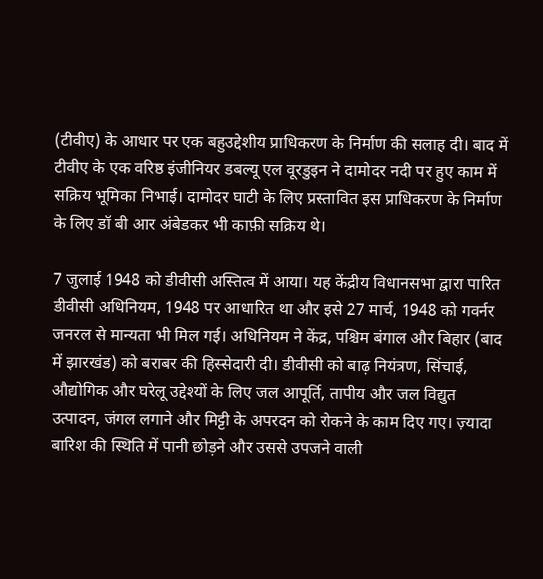(टीवीए) के आधार पर एक बहुउद्देशीय प्राधिकरण के निर्माण की सलाह दी। बाद में टीवीए के एक वरिष्ठ इंजीनियर डबल्यू एल वूरडुइन ने दामोदर नदी पर हुए काम में सक्रिय भूमिका निभाई। दामोदर घाटी के लिए प्रस्तावित इस प्राधिकरण के निर्माण के लिए डॉ बी आर अंबेडकर भी काफ़ी सक्रिय थे।

7 जुलाई 1948 को डीवीसी अस्तित्व में आया। यह केंद्रीय विधानसभा द्वारा पारित डीवीसी अधिनियम, 1948 पर आधारित था और इसे 27 मार्च, 1948 को गवर्नर जनरल से मान्यता भी मिल गई। अधिनियम ने केंद्र, पश्चिम बंगाल और बिहार (बाद में झारखंड) को बराबर की हिस्सेदारी दी। डीवीसी को बाढ़ नियंत्रण, सिंचाई, औद्योगिक और घरेलू उद्देश्यों के लिए जल आपूर्ति, तापीय और जल विद्युत उत्पादन, जंगल लगाने और मिट्टी के अपरदन को रोकने के काम दिए गए। ज़्यादा बारिश की स्थिति में पानी छोड़ने और उससे उपजने वाली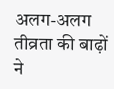अलग-अलग तीव्रता की बाढ़ों ने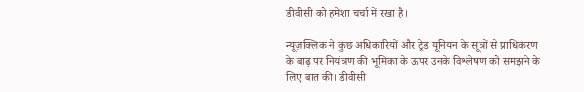डीवीसी को हमेशा चर्चा में रखा है।

न्यूज़क्लिक ने कुछ अधिकारियों और ट्रेड यूनियन के सूत्रों से प्राधिकरण के बाढ़ पर नियंत्रण की भूमिका के ऊपर उनके विश्लेषण को समझने के लिए बात की। डीवीसी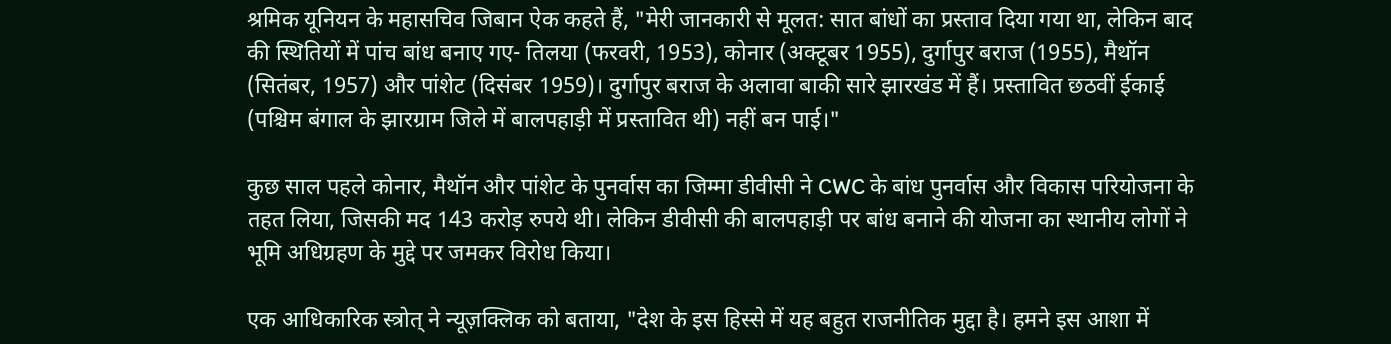श्रमिक यूनियन के महासचिव जिबान ऐक कहते हैं, "मेरी जानकारी से मूलत: सात बांधों का प्रस्ताव दिया गया था, लेकिन बाद की स्थितियों में पांच बांध बनाए गए- तिलया (फरवरी, 1953), कोनार (अक्टूबर 1955), दुर्गापुर बराज (1955), मैथॉन (सितंबर, 1957) और पांशेट (दिसंबर 1959)। दुर्गापुर बराज के अलावा बाकी सारे झारखंड में हैं। प्रस्तावित छठवीं ईकाई (पश्चिम बंगाल के झारग्राम जिले में बालपहाड़ी में प्रस्तावित थी) नहीं बन पाई।"

कुछ साल पहले कोनार, मैथॉन और पांशेट के पुनर्वास का जिम्मा डीवीसी ने CWC के बांध पुनर्वास और विकास परियोजना के तहत लिया, जिसकी मद 143 करोड़ रुपये थी। लेकिन डीवीसी की बालपहाड़ी पर बांध बनाने की योजना का स्थानीय लोगों ने भूमि अधिग्रहण के मुद्दे पर जमकर विरोध किया।

एक आधिकारिक स्त्रोत् ने न्यूज़क्लिक को बताया, "देश के इस हिस्से में यह बहुत राजनीतिक मुद्दा है। हमने इस आशा में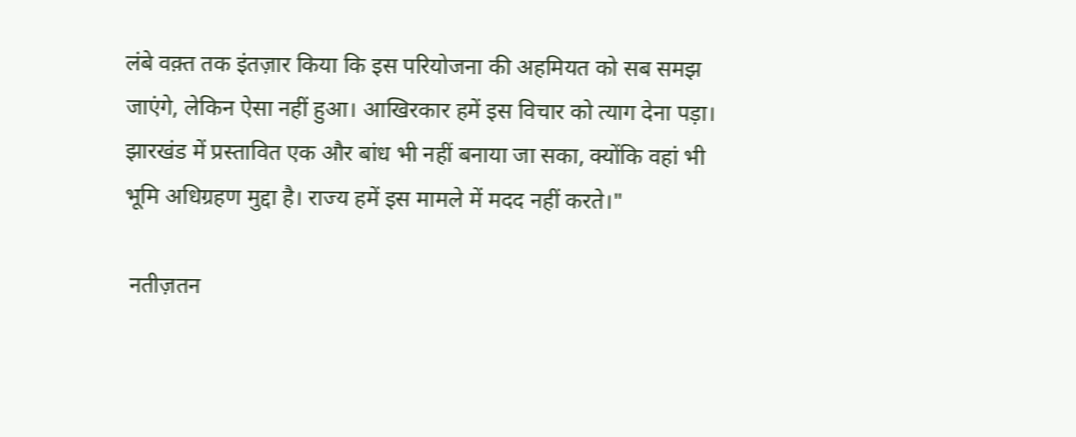लंबे वक़्त तक इंतज़ार किया कि इस परियोजना की अहमियत को सब समझ जाएंगे, लेकिन ऐसा नहीं हुआ। आखिरकार हमें इस विचार को त्याग देना पड़ा। झारखंड में प्रस्तावित एक और बांध भी नहीं बनाया जा सका, क्योंकि वहां भी भूमि अधिग्रहण मुद्दा है। राज्य हमें इस मामले में मदद नहीं करते।"

 नतीज़तन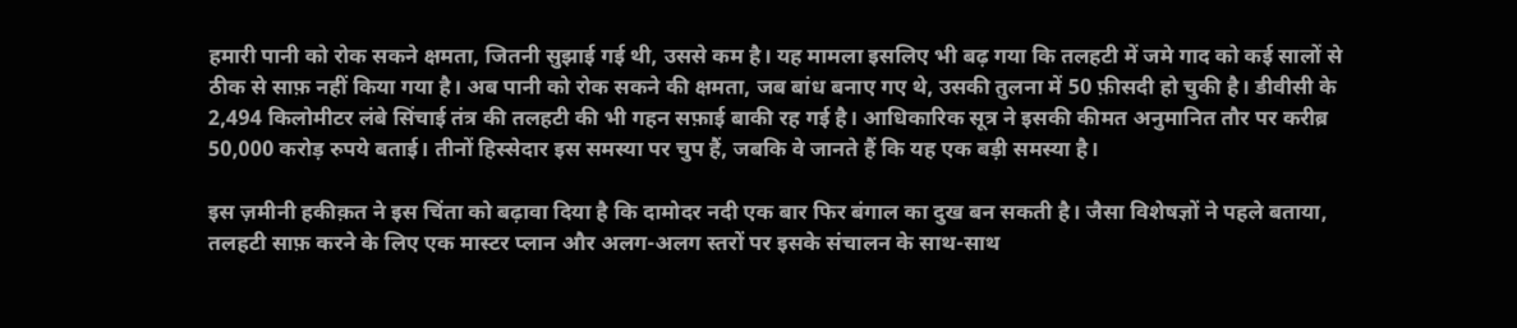हमारी पानी को रोक सकने क्षमता, जितनी सुझाई गई थी, उससे कम है। यह मामला इसलिए भी बढ़ गया कि तलहटी में जमे गाद को कई सालों से ठीक से साफ़ नहीं किया गया है। अब पानी को रोक सकने की क्षमता, जब बांध बनाए गए थे, उसकी तुलना में 50 फ़ीसदी हो चुकी है। डीवीसी के 2,494 किलोमीटर लंबे सिंचाई तंत्र की तलहटी की भी गहन सफ़ाई बाकी रह गई है। आधिकारिक सूत्र ने इसकी कीमत अनुमानित तौर पर करीब़ 50,000 करोड़ रुपये बताई। तीनों हिस्सेदार इस समस्या पर चुप हैं, जबकि वे जानते हैं कि यह एक बड़ी समस्या है।

इस ज़मीनी हकीक़त ने इस चिंता को बढ़ावा दिया है कि दामोदर नदी एक बार फिर बंगाल का दुख बन सकती है। जैसा विशेषज्ञों ने पहले बताया, तलहटी साफ़ करने के लिए एक मास्टर प्लान और अलग-अलग स्तरों पर इसके संचालन के साथ-साथ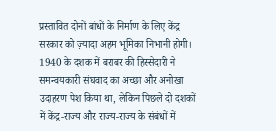प्रस्तावित दोनों बांधों के निर्माण के लिए केंद्र सरकार को ज़्यादा अहम भूमिका निभानी होगी। 1940 के दशक में बराबर की हिस्सेदारी ने समन्वयकारी संघवाद का अच्छा और अनोखा उदाहरण पेश किया था, लेकिन पिछले दो दशकों में केंद्र-राज्य और राज्य-राज्य के संबंधों में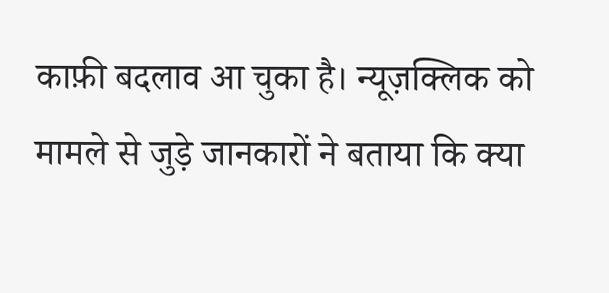काफ़ी बदलाव आ चुका है। न्यूज़क्लिक को मामले से जुड़े जानकारों ने बताया कि क्या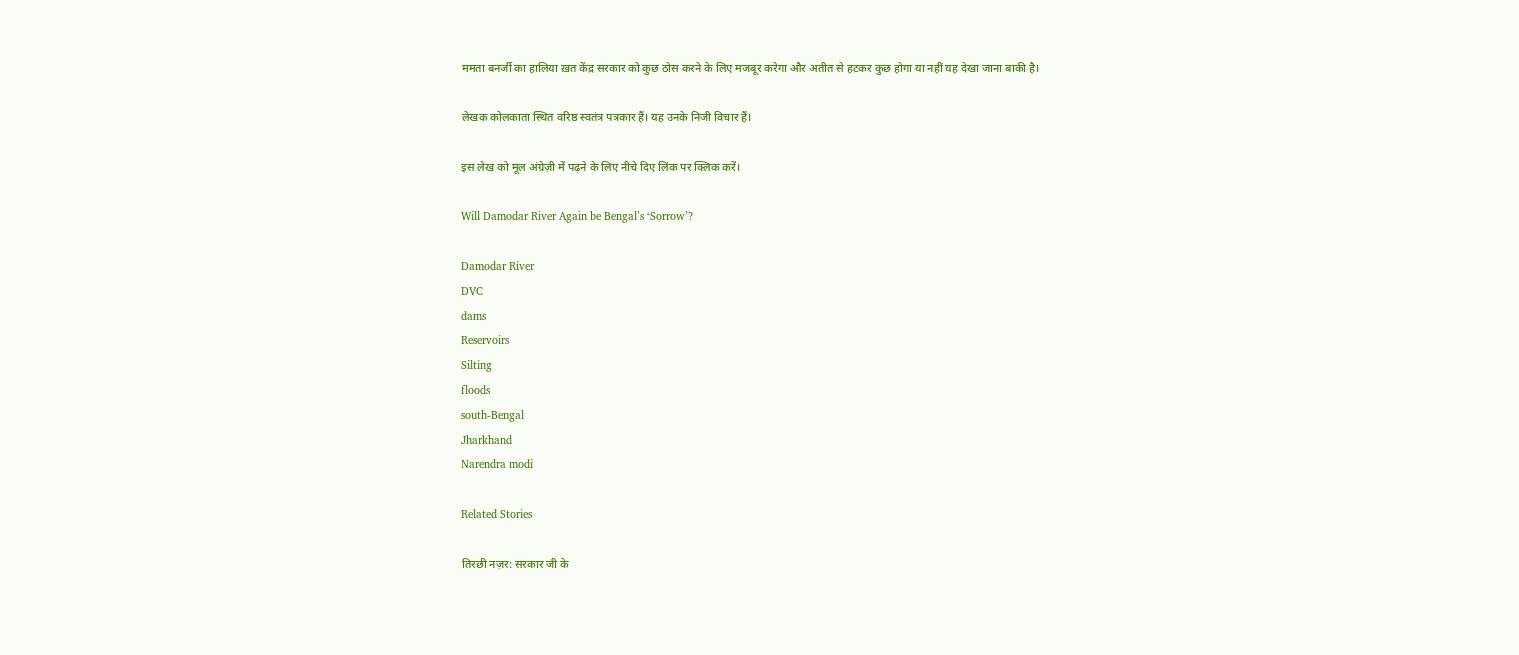ममता बनर्जी का हालिया ख़त केंद्र सरकार को कुछ ठोस करने के लिए मजबूर करेगा और अतीत से हटकर कुछ होगा या नहीं यह देखा जाना बाकी है।

लेखक कोलकाता स्थित वरिष्ठ स्वतंत्र पत्रकार हैं। यह उनके निजी विचार हैं।

इस लेख को मूल अंग्रेज़ी में पढ़ने के लिए नीचे दिए लिंक पर क्लिक करें।

Will Damodar River Again be Bengal’s ‘Sorrow’?

Damodar River
DVC
dams
Reservoirs
Silting
floods
south-Bengal
Jharkhand
Narendra modi

Related Stories

तिरछी नज़र: सरकार जी के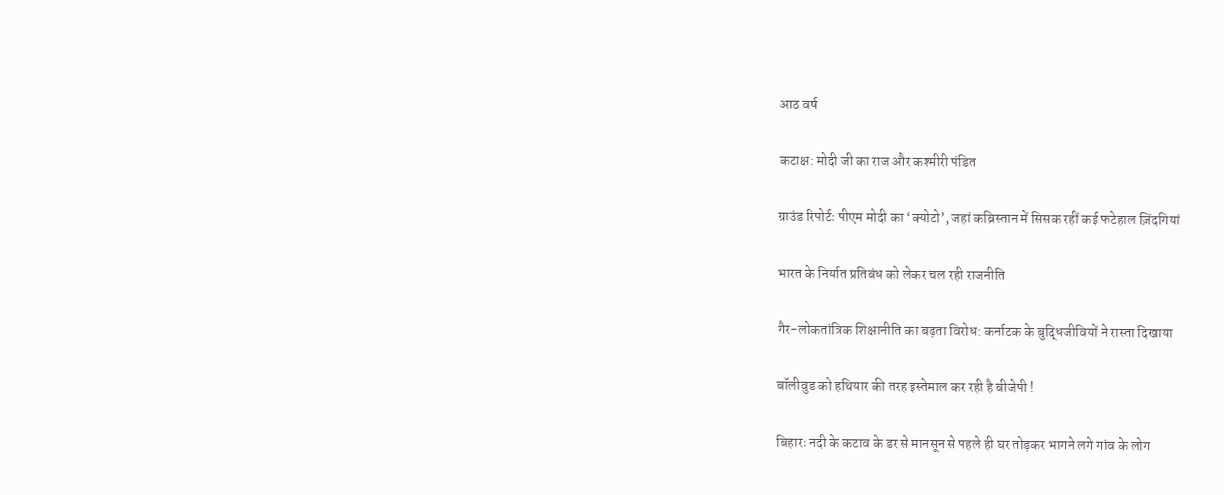आठ वर्ष

कटाक्ष: मोदी जी का राज और कश्मीरी पंडित

ग्राउंड रिपोर्टः पीएम मोदी का ‘क्योटो’, जहां कब्रिस्तान में सिसक रहीं कई फटेहाल ज़िंदगियां

भारत के निर्यात प्रतिबंध को लेकर चल रही राजनीति

गैर-लोकतांत्रिक शिक्षानीति का बढ़ता विरोध: कर्नाटक के बुद्धिजीवियों ने रास्ता दिखाया

बॉलीवुड को हथियार की तरह इस्तेमाल कर रही है बीजेपी !

बिहारः नदी के कटाव के डर से मानसून से पहले ही घर तोड़कर भागने लगे गांव के लोग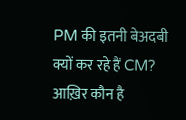PM की इतनी बेअदबी क्यों कर रहे हैं CM? आख़िर कौन है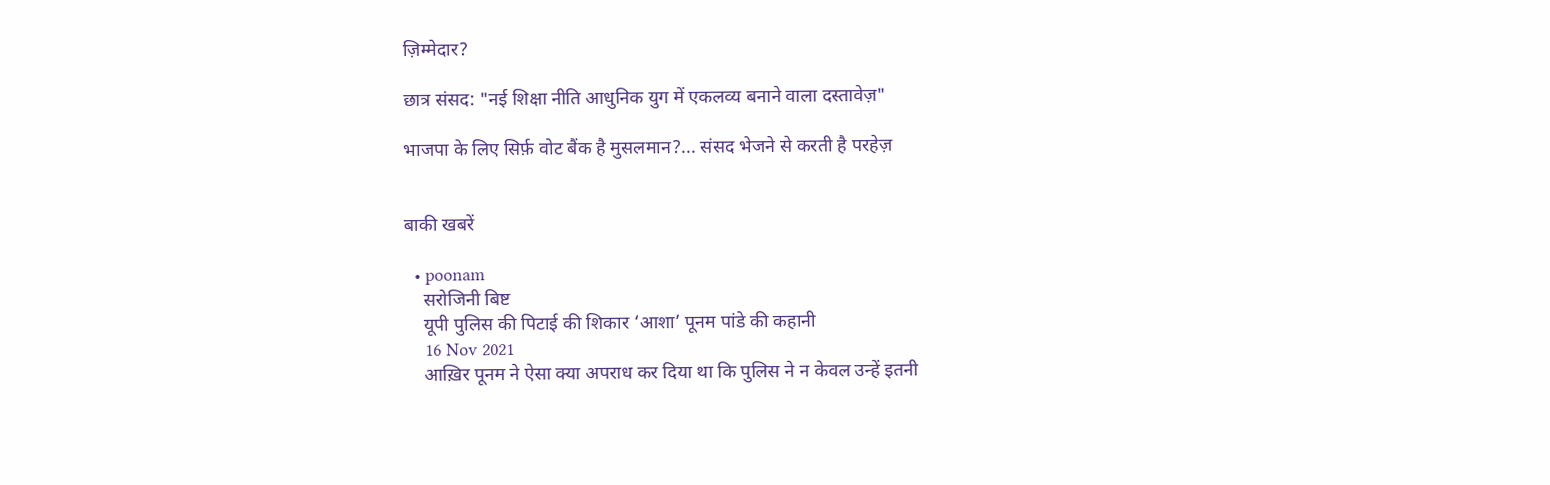ज़िम्मेदार?

छात्र संसद: "नई शिक्षा नीति आधुनिक युग में एकलव्य बनाने वाला दस्तावेज़"

भाजपा के लिए सिर्फ़ वोट बैंक है मुसलमान?... संसद भेजने से करती है परहेज़


बाकी खबरें

  • poonam
    सरोजिनी बिष्ट
    यूपी पुलिस की पिटाई की शिकार ‘आशा’ पूनम पांडे की कहानी
    16 Nov 2021
    आख़िर पूनम ने ऐसा क्या अपराध कर दिया था कि पुलिस ने न केवल उन्हें इतनी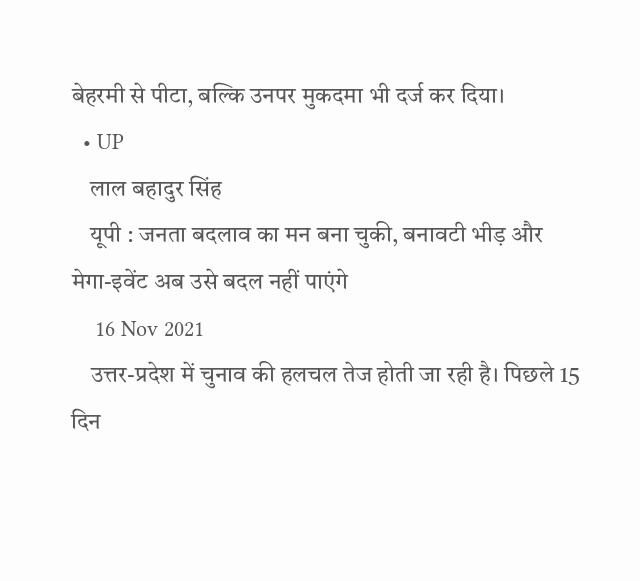बेहरमी से पीटा, बल्कि उनपर मुकदमा भी दर्ज कर दिया।
  • UP
    लाल बहादुर सिंह
    यूपी : जनता बदलाव का मन बना चुकी, बनावटी भीड़ और मेगा-इवेंट अब उसे बदल नहीं पाएंगे
    16 Nov 2021
    उत्तर-प्रदेश में चुनाव की हलचल तेज होती जा रही है। पिछले 15 दिन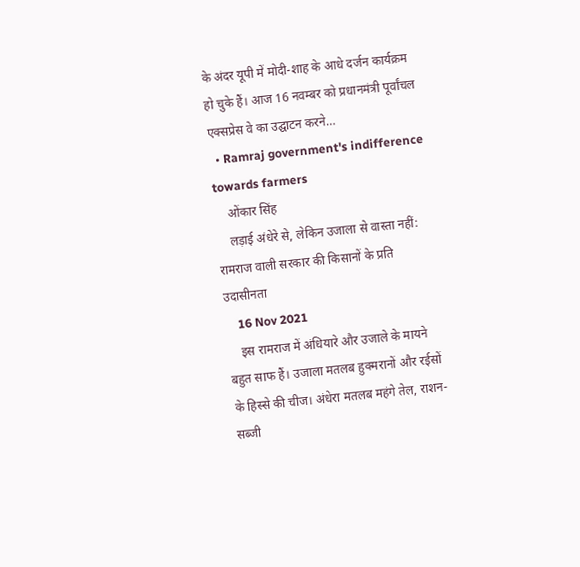के अंदर यूपी में मोदी-शाह के आधे दर्जन कार्यक्रम हो चुके हैं। आज 16 नवम्बर को प्रधानमंत्री पूर्वांचल एक्सप्रेस वे का उद्घाटन करने…
  • Ramraj government's indifference towards farmers
    ओंकार सिंह
    लड़ाई अंधेरे से, लेकिन उजाला से वास्ता नहीं: रामराज वाली सरकार की किसानों के प्रति उदासीनता
    16 Nov 2021
    इस रामराज में अंधियारे और उजाले के मायने बहुत साफ हैं। उजाला मतलब हुक्मरानों और रईसों के हिस्से की चीज। अंधेरा मतलब महंगे तेल, राशन-सब्जी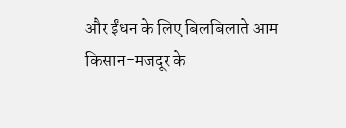और ईंधन के लिए बिलबिलाते आम किसान-मजदूर के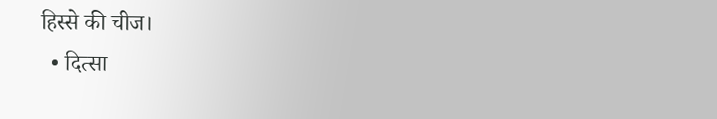हिस्से की चीज।
  • दित्सा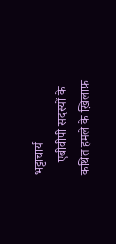भट्टाचार्य
    एबीवीपी सदस्यों के कथित हमले के ख़िलाफ़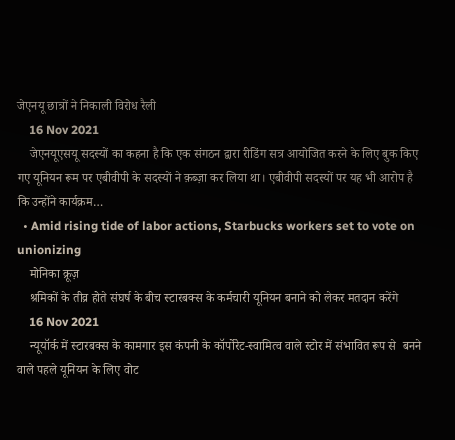जेएनयू छात्रों ने निकाली विरोध रैली
    16 Nov 2021
    जेएनयूएसयू सदस्यों का कहना है कि एक संगठन द्वारा रीडिंग सत्र आयोजित करने के लिए बुक किए गए यूनियन रूम पर एबीवीपी के सदस्यों ने क़ब्ज़ा कर लिया था। एबीवीपी सदस्यों पर यह भी आरोप है कि उन्होंने कार्यक्रम…
  • Amid rising tide of labor actions, Starbucks workers set to vote on unionizing
    मोनिका क्रूज़
    श्रमिकों के तीव्र होते संघर्ष के बीच स्टारबक्स के कर्मचारी यूनियन बनाने को लेकर मतदान करेंगे
    16 Nov 2021
    न्यूयॉर्क में स्टारबक्स के कामगार इस कंपनी के कॉर्पोरेट-स्वामित्व वाले स्टोर में संभावित रूप से  बनने वाले पहले यूनियन के लिए वोट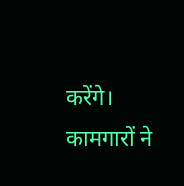करेंगे। कामगारों ने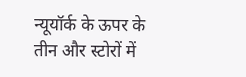न्यूयॉर्क के ऊपर के तीन और स्टोरों में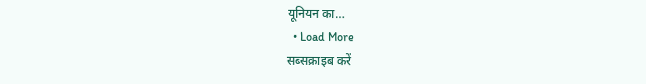यूनियन का…
  • Load More
सब्सक्राइब करें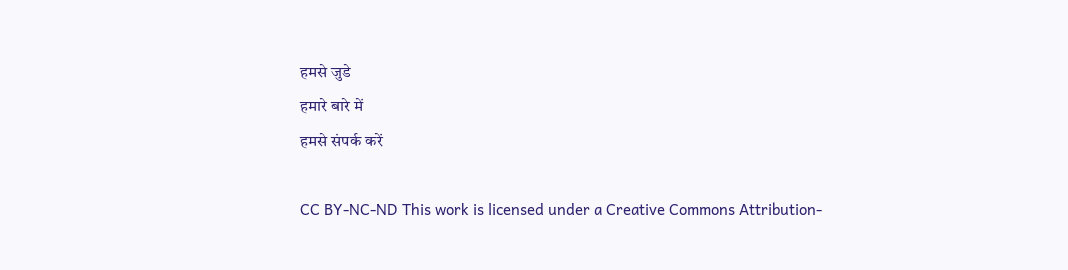हमसे जुडे
हमारे बारे में
हमसे संपर्क करें

CC BY-NC-ND This work is licensed under a Creative Commons Attribution-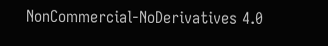NonCommercial-NoDerivatives 4.0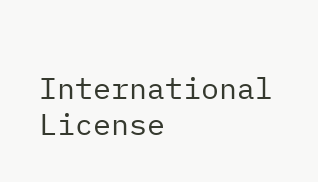International License